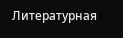Литературная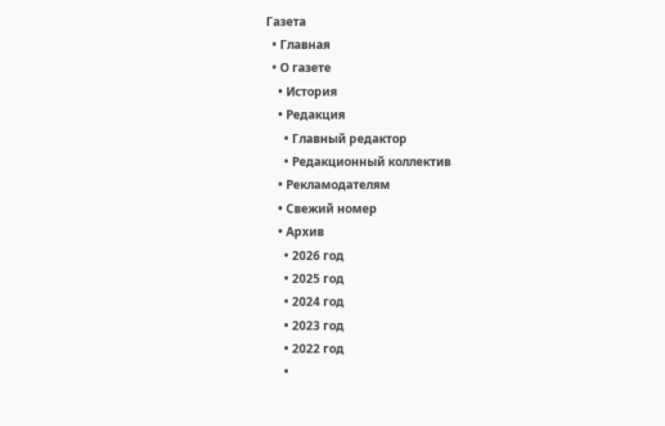Газета
  • Главная
  • О газете
    • История
    • Редакция
      • Главный редактор
      • Редакционный коллектив
    • Рекламодателям
    • Свежий номер
    • Архив
      • 2026 год
      • 2025 год
      • 2024 год
      • 2023 год
      • 2022 год
      •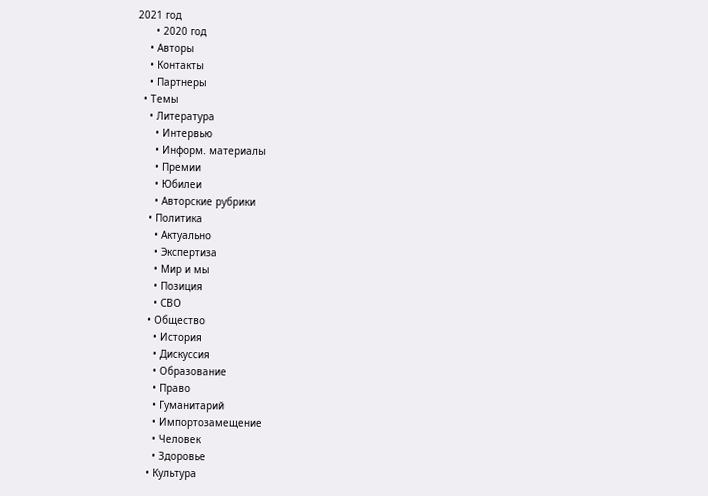2021 год
      • 2020 год
    • Авторы
    • Контакты
    • Партнеры
  • Темы
    • Литература
      • Интервью
      • Информ. материалы
      • Премии
      • Юбилеи
      • Авторские рубрики
    • Политика
      • Актуально
      • Экспертиза
      • Мир и мы
      • Позиция
      • СВО
    • Общество
      • История
      • Дискуссия
      • Образование
      • Право
      • Гуманитарий
      • Импортозамещение
      • Человек
      • Здоровье
    • Культура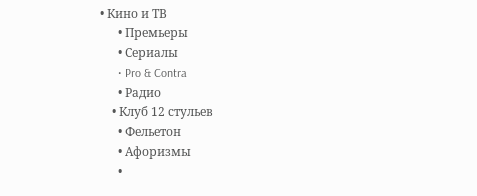• Кино и ТВ
      • Премьеры
      • Сериалы
      • Pro & Contra
      • Радио
    • Клуб 12 стульев
      • Фельетон
      • Афоризмы
      •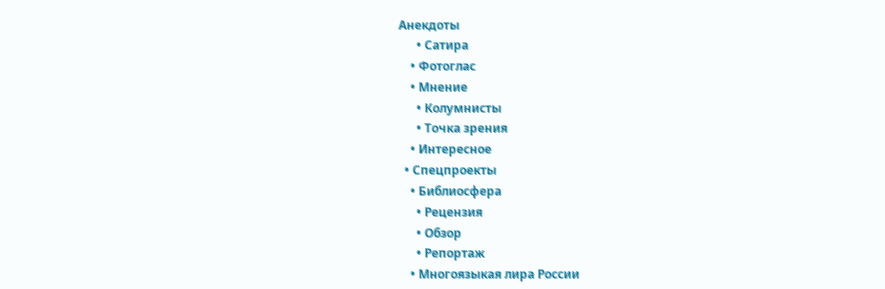Анекдоты
      • Сатира
    • Фотоглас
    • Мнение
      • Колумнисты
      • Точка зрения
    • Интересное
  • Спецпроекты
    • Библиосфера
      • Рецензия
      • Обзор
      • Репортаж
    • Многоязыкая лира России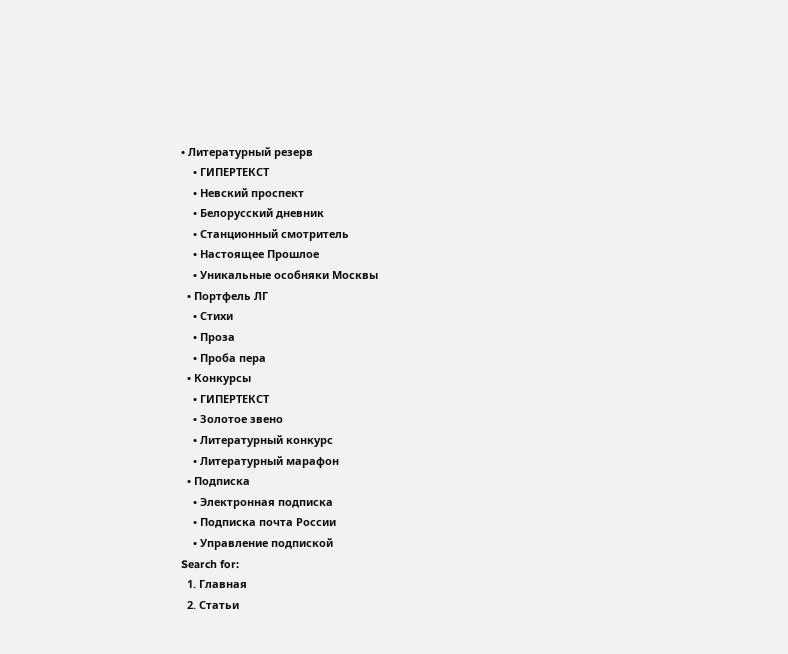• Литературный резерв
    • ГИПЕРТЕКСТ
    • Невский проспект
    • Белорусский дневник
    • Станционный смотритель
    • Настоящее Прошлое
    • Уникальные особняки Москвы
  • Портфель ЛГ
    • Стихи
    • Проза
    • Проба пера
  • Конкурсы
    • ГИПЕРТЕКСТ
    • Золотое звено
    • Литературный конкурс
    • Литературный марафон
  • Подписка
    • Электронная подписка
    • Подписка почта России
    • Управление подпиской
Search for:
  1. Главная
  2. Статьи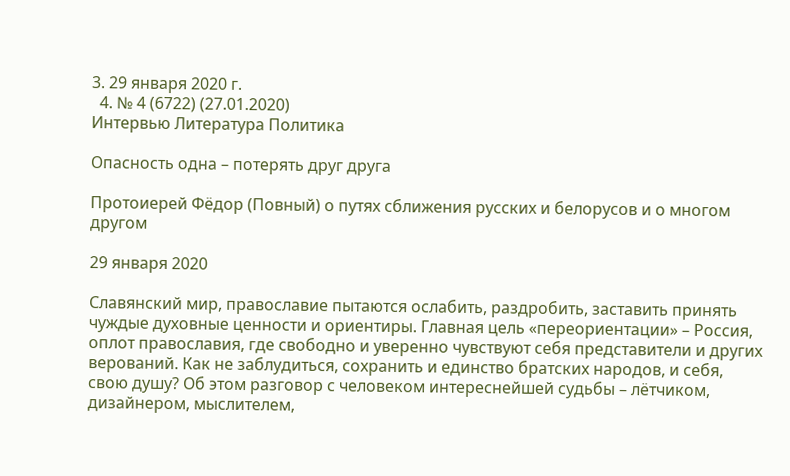3. 29 января 2020 г.
  4. № 4 (6722) (27.01.2020)
Интервью Литература Политика

Опасность одна – потерять друг друга

Протоиерей Фёдор (Повный) о путях сближения русских и белорусов и о многом другом

29 января 2020

Славянский мир, православие пытаются ослабить, раздробить, заставить принять чуждые духовные ценности и ориентиры. Главная цель «переориентации» – Россия, оплот православия, где свободно и уверенно чувствуют себя представители и других верований. Как не заблудиться, сохранить и единство братских народов, и себя, свою душу? Об этом разговор с человеком интереснейшей судьбы – лётчиком, дизайнером, мыслителем,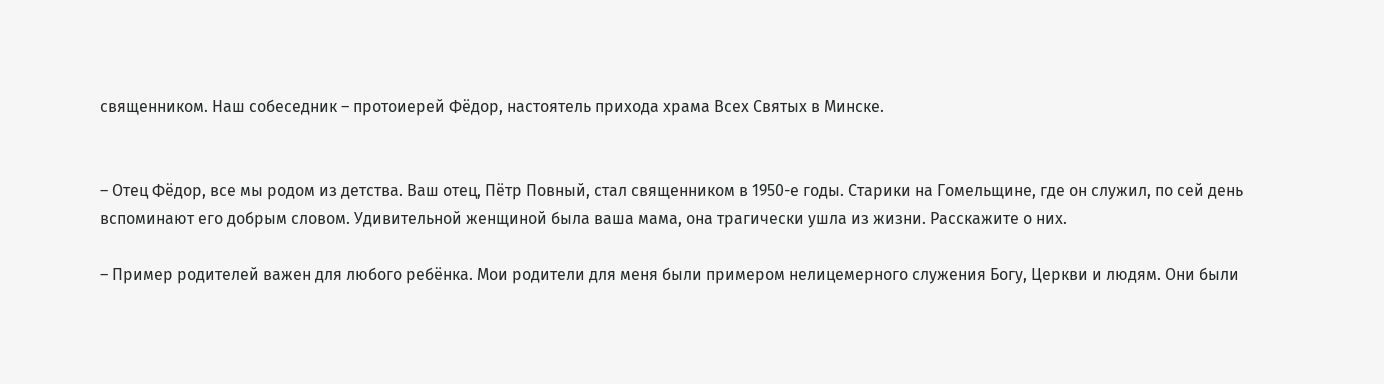священником. Наш собеседник – протоиерей Фёдор, настоятель прихода храма Всех Святых в Минске.


– Отец Фёдор, все мы родом из детства. Ваш отец, Пётр Повный, стал священником в 1950-е годы. Старики на Гомельщине, где он служил, по сей день вспоминают его добрым словом. Удивительной женщиной была ваша мама, она трагически ушла из жизни. Расскажите о них.

– Пример родителей важен для любого ребёнка. Мои родители для меня были примером нелицемерного служения Богу, Церкви и людям. Они были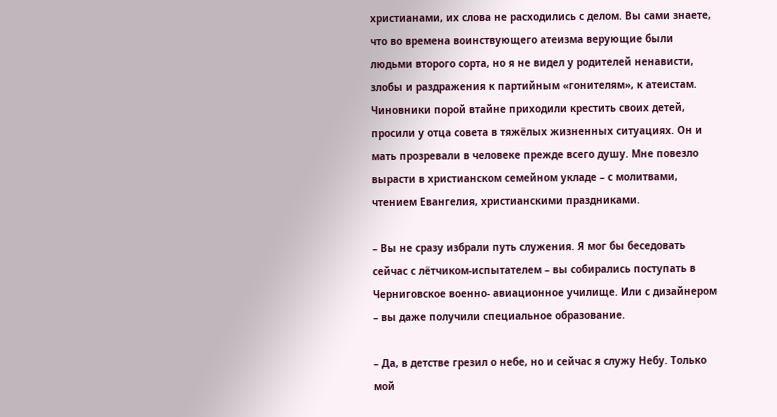христианами, их слова не расходились с делом. Вы сами знаете, что во времена воинствующего атеизма верующие были людьми второго сорта, но я не видел у родителей ненависти, злобы и раздражения к партийным «гонителям», к атеистам. Чиновники порой втайне приходили крестить своих детей, просили у отца совета в тяжёлых жизненных ситуациях. Он и мать прозревали в человеке прежде всего душу. Мне повезло вырасти в христианском семейном укладе – с молитвами, чтением Евангелия, христианскими праздниками.

– Вы не сразу избрали путь служения. Я мог бы беседовать сейчас с лётчиком-испытателем – вы собирались поступать в Черниговское военно- авиационное училище. Или с дизайнером – вы даже получили специальное образование.

– Да, в детстве грезил о небе, но и сейчас я служу Небу. Только мой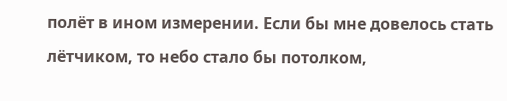полёт в ином измерении. Если бы мне довелось стать лётчиком, то небо стало бы потолком,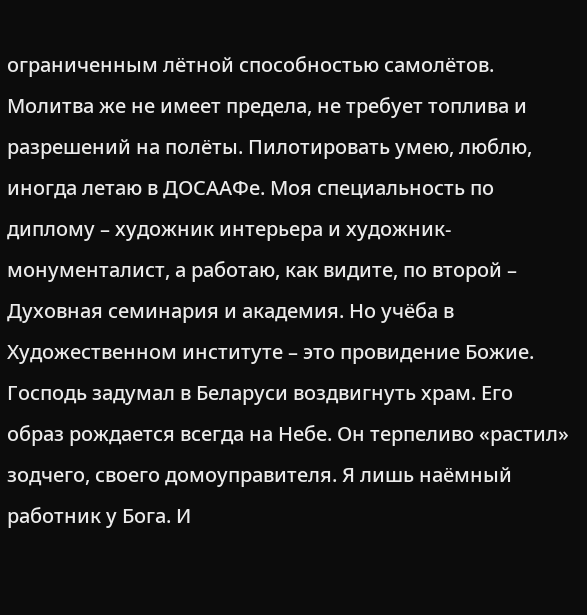ограниченным лётной способностью самолётов. Молитва же не имеет предела, не требует топлива и разрешений на полёты. Пилотировать умею, люблю, иногда летаю в ДОСААФе. Моя специальность по диплому – художник интерьера и художник-монументалист, а работаю, как видите, по второй – Духовная семинария и академия. Но учёба в Художественном институте – это провидение Божие. Господь задумал в Беларуси воздвигнуть храм. Его образ рождается всегда на Небе. Он терпеливо «растил» зодчего, своего домоуправителя. Я лишь наёмный работник у Бога. И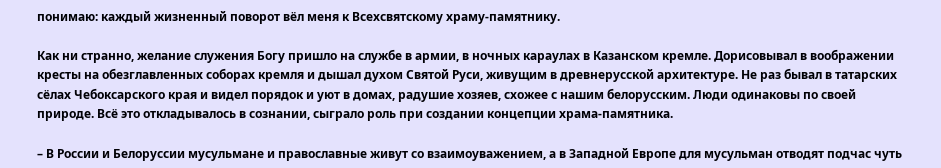понимаю: каждый жизненный поворот вёл меня к Всехсвятскому храму-памятнику.

Как ни странно, желание служения Богу пришло на службе в армии, в ночных караулах в Казанском кремле. Дорисовывал в воображении кресты на обезглавленных соборах кремля и дышал духом Святой Руси, живущим в древнерусской архитектуре. Не раз бывал в татарских сёлах Чебоксарского края и видел порядок и уют в домах, радушие хозяев, схожее с нашим белорусским. Люди одинаковы по своей природе. Всё это откладывалось в сознании, сыграло роль при создании концепции храма-памятника.

– В России и Белоруссии мусульмане и православные живут со взаимоуважением, а в Западной Европе для мусульман отводят подчас чуть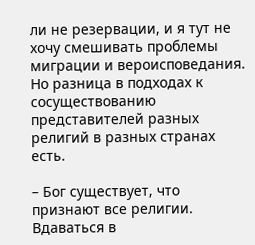ли не резервации, и я тут не хочу смешивать проблемы миграции и вероисповедания. Но разница в подходах к сосуществованию представителей разных религий в разных странах есть.

– Бог существует, что признают все религии. Вдаваться в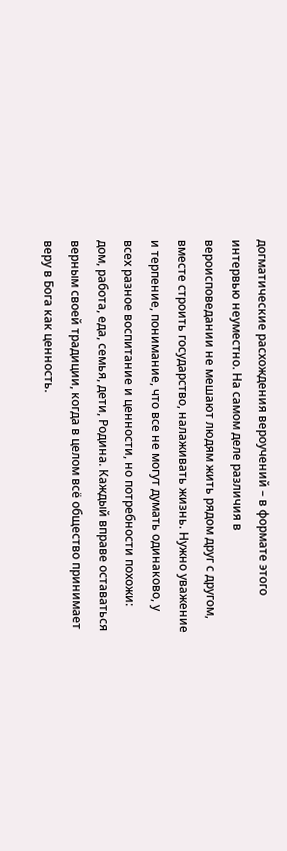догматические расхождения вероучений – в формате этого интервью неуместно. На самом деле различия в вероисповедании не мешают людям жить рядом друг с другом, вместе строить государство, налаживать жизнь. Нужно уважение и терпение, понимание, что все не могут думать одинаково, у всех разное воспитание и ценности, но потребности похожи: дом, работа, еда, семья, дети, Родина. Каждый вправе оставаться верным своей традиции, когда в целом всё общество принимает веру в Бога как ценность.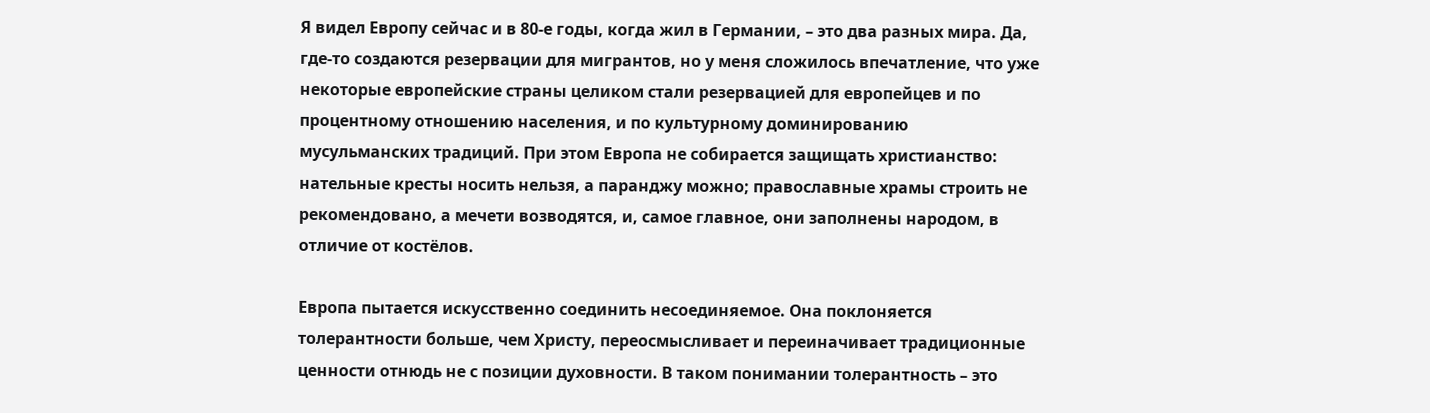Я видел Европу сейчас и в 80-е годы, когда жил в Германии, – это два разных мира. Да, где-то создаются резервации для мигрантов, но у меня сложилось впечатление, что уже некоторые европейские страны целиком стали резервацией для европейцев и по процентному отношению населения, и по культурному доминированию мусульманских традиций. При этом Европа не собирается защищать христианство: нательные кресты носить нельзя, а паранджу можно; православные храмы строить не рекомендовано, а мечети возводятся, и, самое главное, они заполнены народом, в отличие от костёлов.

Европа пытается искусственно соединить несоединяемое. Она поклоняется толерантности больше, чем Христу, переосмысливает и переиначивает традиционные ценности отнюдь не с позиции духовности. В таком понимании толерантность – это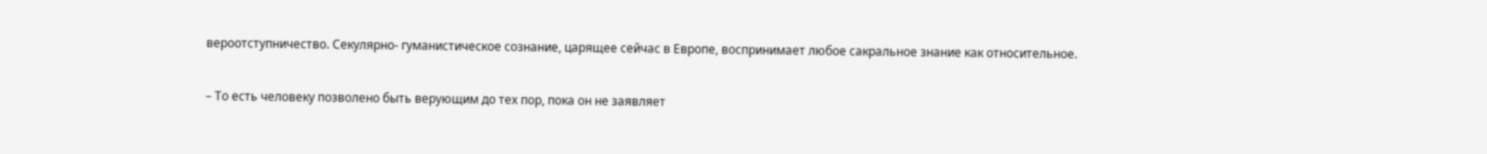вероотступничество. Секулярно- гуманистическое сознание, царящее сейчас в Европе, воспринимает любое сакральное знание как относительное.

– То есть человеку позволено быть верующим до тех пор, пока он не заявляет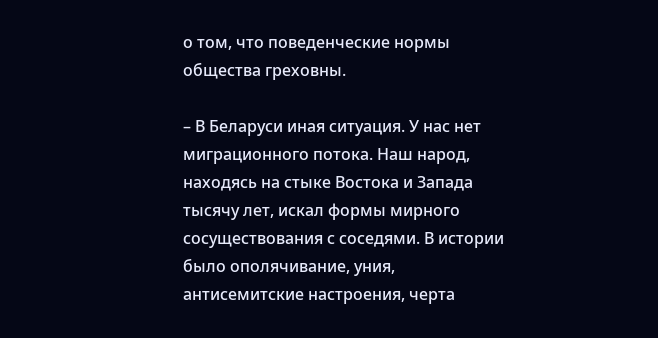о том, что поведенческие нормы общества греховны.

– В Беларуси иная ситуация. У нас нет миграционного потока. Наш народ, находясь на стыке Востока и Запада тысячу лет, искал формы мирного сосуществования с соседями. В истории было ополячивание, уния, антисемитские настроения, черта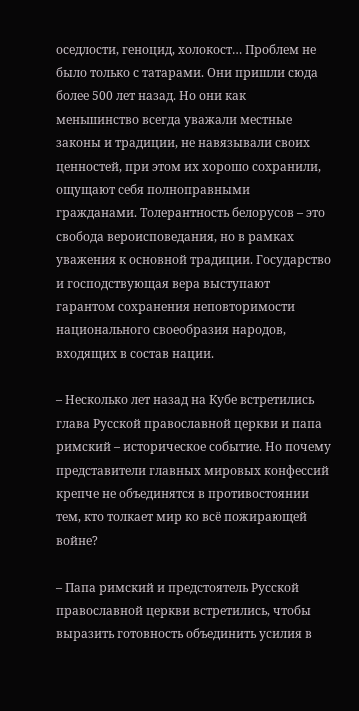оседлости, геноцид, холокост… Проблем не было только с татарами. Они пришли сюда более 500 лет назад. Но они как меньшинство всегда уважали местные законы и традиции, не навязывали своих ценностей, при этом их хорошо сохранили, ощущают себя полноправными гражданами. Толерантность белорусов – это свобода вероисповедания, но в рамках уважения к основной традиции. Государство и господствующая вера выступают гарантом сохранения неповторимости национального своеобразия народов, входящих в состав нации.

– Несколько лет назад на Кубе встретились глава Русской православной церкви и папа римский – историческое событие. Но почему представители главных мировых конфессий крепче не объединятся в противостоянии тем, кто толкает мир ко всё пожирающей войне?

– Папа римский и предстоятель Русской православной церкви встретились, чтобы выразить готовность объединить усилия в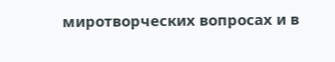миротворческих вопросах и в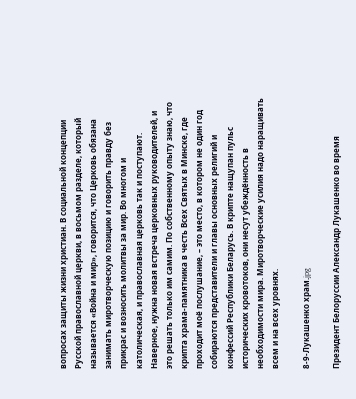вопросах защиты жизни христиан. В социальной концепции Русской православной церкви, в восьмом разделе, который называется «Война и мир», говорится, что Церковь обязана занимать миротворческую позицию и говорить правду без прикрас и возносить молитвы за мир. Во многом и католическая, и православная церковь так и поступают. Наверное, нужна новая встреча церковных руководителей, и это решать только им самим. По собственному опыту знаю, что крипта храма-памятника в честь Всех Святых в Минске, где проходит моё послушание, – это место, в котором не один год собираются представители и главы основных религий и конфессий Республики Беларусь. В крипте нащупан пульс исторических кровотоков, они несут убеждённость в необходимости мира. Миротворческие усилия надо наращивать всем и на всех уровнях.

8-9-Лукашенко храм.jpg

Президент Белоруссии Александр Лукашенко во время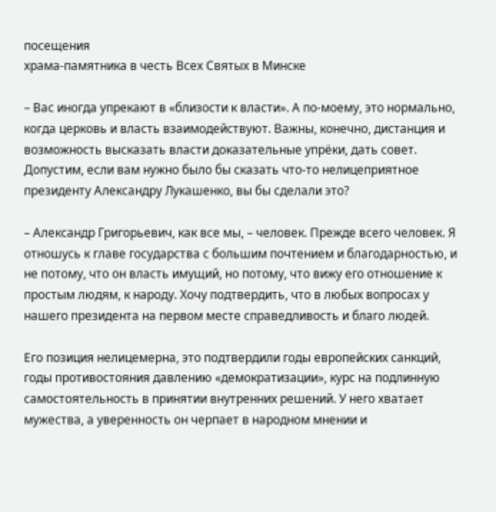посещения
храма-памятника в честь Всех Святых в Минске

– Вас иногда упрекают в «близости к власти». А по-моему, это нормально, когда церковь и власть взаимодействуют. Важны, конечно, дистанция и возможность высказать власти доказательные упрёки, дать совет. Допустим, если вам нужно было бы сказать что-то нелицеприятное президенту Александру Лукашенко, вы бы сделали это?

– Александр Григорьевич, как все мы, – человек. Прежде всего человек. Я отношусь к главе государства с большим почтением и благодарностью, и не потому, что он власть имущий, но потому, что вижу его отношение к простым людям, к народу. Хочу подтвердить, что в любых вопросах у нашего президента на первом месте справедливость и благо людей.

Его позиция нелицемерна, это подтвердили годы европейских санкций, годы противостояния давлению «демократизации», курс на подлинную самостоятельность в принятии внутренних решений. У него хватает мужества, а уверенность он черпает в народном мнении и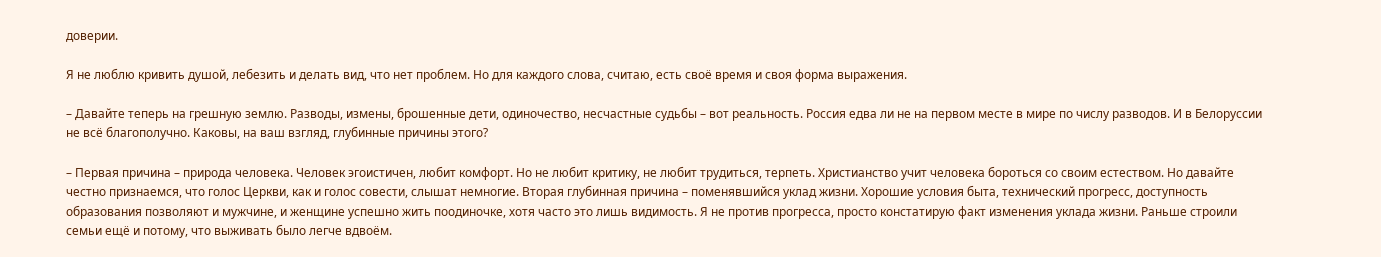доверии.

Я не люблю кривить душой, лебезить и делать вид, что нет проблем. Но для каждого слова, считаю, есть своё время и своя форма выражения.

– Давайте теперь на грешную землю. Разводы, измены, брошенные дети, одиночество, несчастные судьбы – вот реальность. Россия едва ли не на первом месте в мире по числу разводов. И в Белоруссии не всё благополучно. Каковы, на ваш взгляд, глубинные причины этого?

– Первая причина – природа человека. Человек эгоистичен, любит комфорт. Но не любит критику, не любит трудиться, терпеть. Христианство учит человека бороться со своим естеством. Но давайте честно признаемся, что голос Церкви, как и голос совести, слышат немногие. Вторая глубинная причина – поменявшийся уклад жизни. Хорошие условия быта, технический прогресс, доступность образования позволяют и мужчине, и женщине успешно жить поодиночке, хотя часто это лишь видимость. Я не против прогресса, просто констатирую факт изменения уклада жизни. Раньше строили семьи ещё и потому, что выживать было легче вдвоём.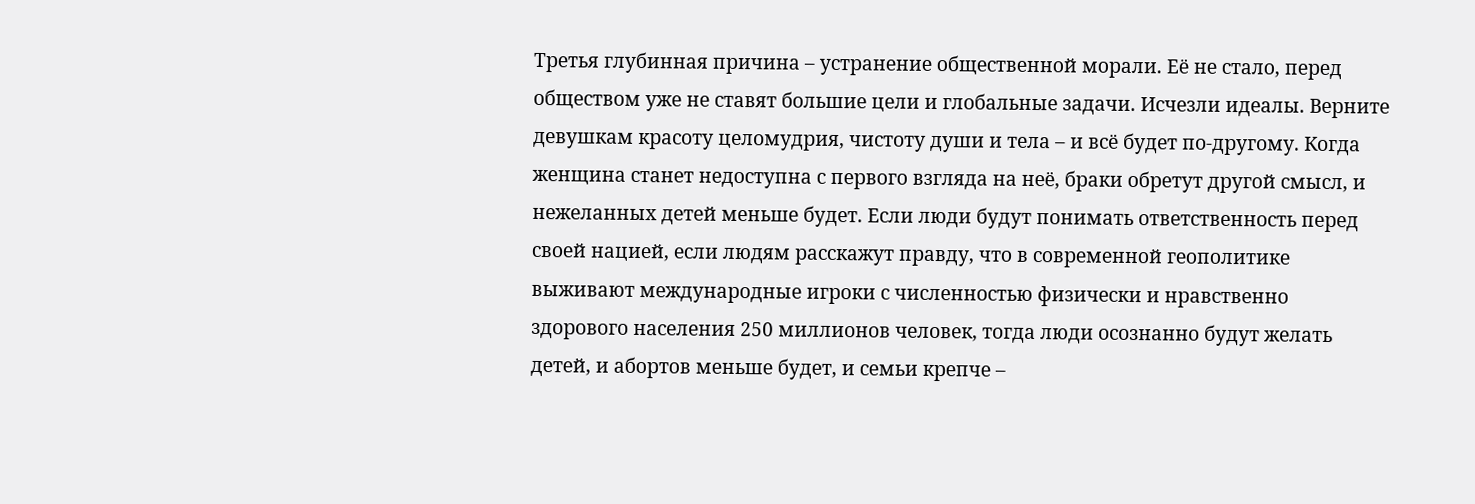Третья глубинная причина – устранение общественной морали. Её не стало, перед обществом уже не ставят большие цели и глобальные задачи. Исчезли идеалы. Верните девушкам красоту целомудрия, чистоту души и тела – и всё будет по-другому. Когда женщина станет недоступна с первого взгляда на неё, браки обретут другой смысл, и нежеланных детей меньше будет. Если люди будут понимать ответственность перед своей нацией, если людям расскажут правду, что в современной геополитике выживают международные игроки с численностью физически и нравственно здорового населения 250 миллионов человек, тогда люди осознанно будут желать детей, и абортов меньше будет, и семьи крепче –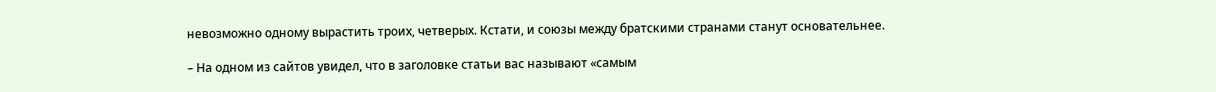невозможно одному вырастить троих, четверых. Кстати, и союзы между братскими странами станут основательнее.

– На одном из сайтов увидел, что в заголовке статьи вас называют «самым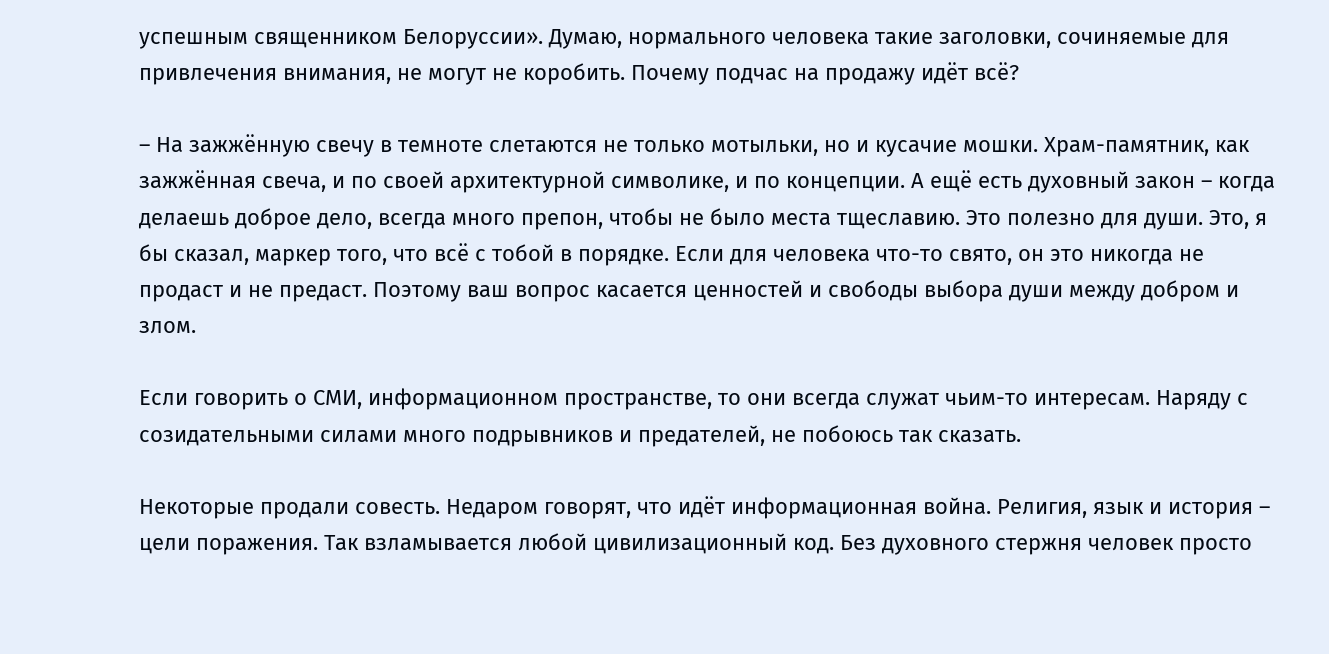успешным священником Белоруссии». Думаю, нормального человека такие заголовки, сочиняемые для привлечения внимания, не могут не коробить. Почему подчас на продажу идёт всё?

– На зажжённую свечу в темноте слетаются не только мотыльки, но и кусачие мошки. Храм-памятник, как зажжённая свеча, и по своей архитектурной символике, и по концепции. А ещё есть духовный закон – когда делаешь доброе дело, всегда много препон, чтобы не было места тщеславию. Это полезно для души. Это, я бы сказал, маркер того, что всё с тобой в порядке. Если для человека что-то свято, он это никогда не продаст и не предаст. Поэтому ваш вопрос касается ценностей и свободы выбора души между добром и злом.

Если говорить о СМИ, информационном пространстве, то они всегда служат чьим-то интересам. Наряду с созидательными силами много подрывников и предателей, не побоюсь так сказать.

Некоторые продали совесть. Недаром говорят, что идёт информационная война. Религия, язык и история – цели поражения. Так взламывается любой цивилизационный код. Без духовного стержня человек просто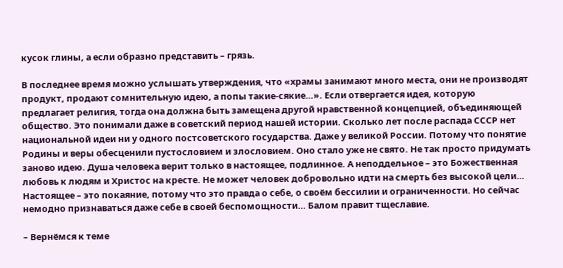кусок глины, а если образно представить – грязь.

В последнее время можно услышать утверждения, что «храмы занимают много места, они не производят продукт, продают сомнительную идею, а попы такие-сякие…». Если отвергается идея, которую предлагает религия, тогда она должна быть замещена другой нравственной концепцией, объединяющей общество. Это понимали даже в советский период нашей истории. Сколько лет после распада СССР нет национальной идеи ни у одного постсоветского государства. Даже у великой России. Потому что понятие Родины и веры обесценили пустословием и злословием. Оно стало уже не свято. Не так просто придумать заново идею. Душа человека верит только в настоящее, подлинное. А неподдельное – это Божественная любовь к людям и Христос на кресте. Не может человек добровольно идти на смерть без высокой цели… Настоящее – это покаяние, потому что это правда о себе, о своём бессилии и ограниченности. Но сейчас немодно признаваться даже себе в своей беспомощности… Балом правит тщеславие.

– Вернёмся к теме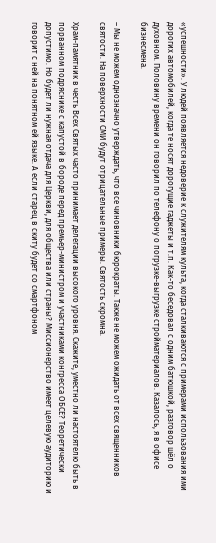«успешности». У людей появляется недоверие к служителям культа, когда сталкиваются с примерами использования ими дорогих автомобилей, когда те носят дорогущие гаджеты и т.п. Как-то беседовал с одним батюшкой, разговор шёл о духовном. Половину времени он говорил по телефону о погрузке-выгрузке стройматериалов. Казалось, я в офисе бизнесмена.

– Мы не можем однозначно утверждать, что все чиновники бюрократы. Также не можем ожидать от всех священников святости. На поверхности СМИ будут отрицательные примеры. Святость скромна.

Храм-памятник в честь Всех Святых часто принимает делегации высокого уровня. Скажите, уместно ли настоятелю быть в порванном подряснике с капустой в бороде перед премьер-министром и участниками конгресса ОБСЕ? Теоретически допустимо. Но будет ли нужная отдача для Церкви, для общества или страны? Миссионерство имеет целевую аудиторию и говорит с ней на понятном ей языке. А если старец в скиту будет со смартфоном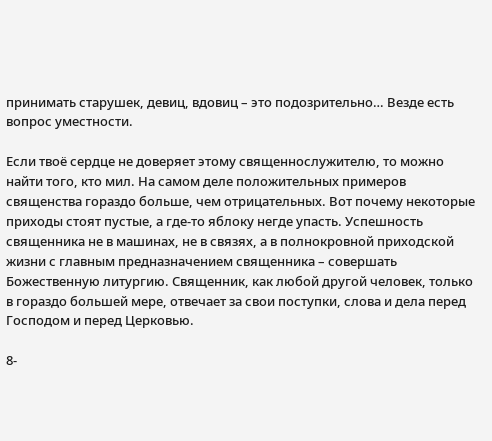принимать старушек, девиц, вдовиц – это подозрительно… Везде есть вопрос уместности.

Если твоё сердце не доверяет этому священнослужителю, то можно найти того, кто мил. На самом деле положительных примеров священства гораздо больше, чем отрицательных. Вот почему некоторые приходы стоят пустые, а где-то яблоку негде упасть. Успешность священника не в машинах, не в связях, а в полнокровной приходской жизни с главным предназначением священника – совершать Божественную литургию. Священник, как любой другой человек, только в гораздо большей мере, отвечает за свои поступки, слова и дела перед Господом и перед Церковью.

8-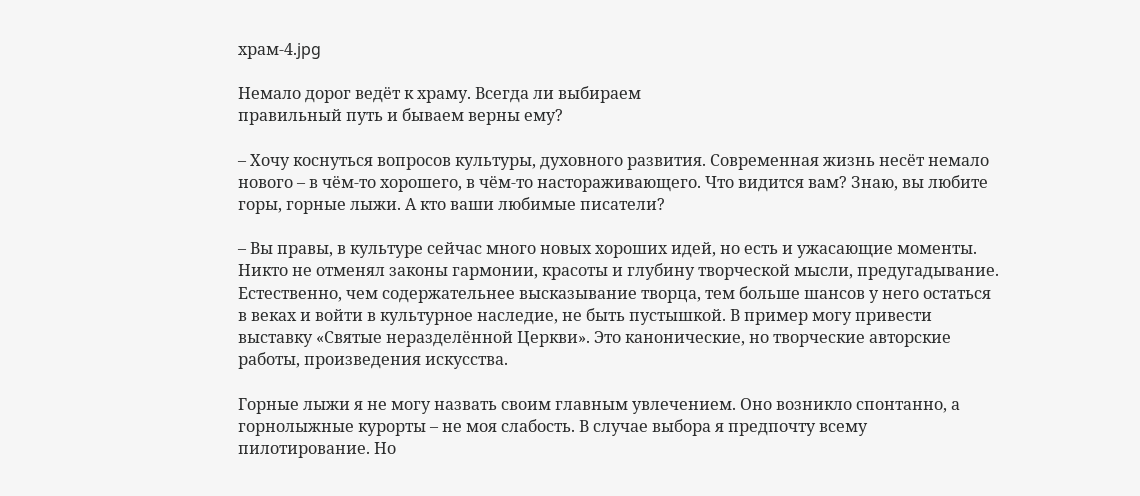храм-4.jpg

Немало дорог ведёт к храму. Всегда ли выбираем
правильный путь и бываем верны ему?

– Хочу коснуться вопросов культуры, духовного развития. Современная жизнь несёт немало нового – в чём-то хорошего, в чём-то настораживающего. Что видится вам? Знаю, вы любите горы, горные лыжи. А кто ваши любимые писатели?

– Вы правы, в культуре сейчас много новых хороших идей, но есть и ужасающие моменты. Никто не отменял законы гармонии, красоты и глубину творческой мысли, предугадывание. Естественно, чем содержательнее высказывание творца, тем больше шансов у него остаться в веках и войти в культурное наследие, не быть пустышкой. В пример могу привести выставку «Святые неразделённой Церкви». Это канонические, но творческие авторские работы, произведения искусства.

Горные лыжи я не могу назвать своим главным увлечением. Оно возникло спонтанно, а горнолыжные курорты – не моя слабость. В случае выбора я предпочту всему пилотирование. Но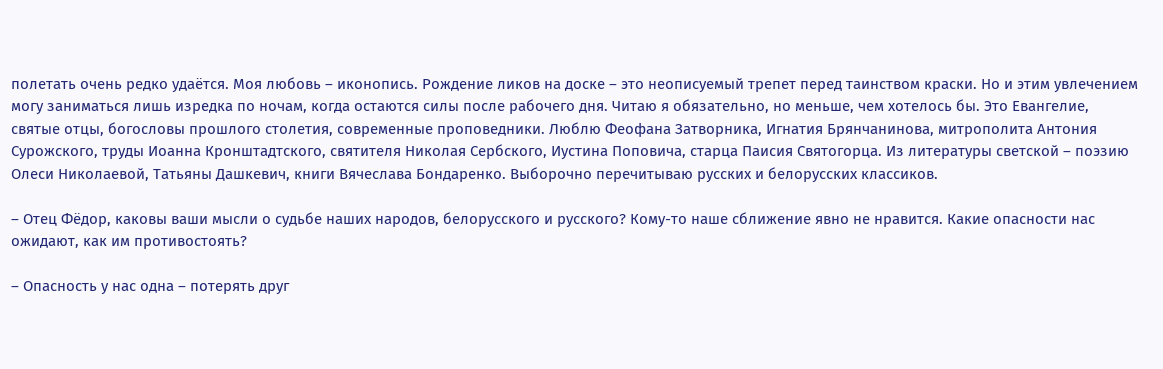полетать очень редко удаётся. Моя любовь – иконопись. Рождение ликов на доске – это неописуемый трепет перед таинством краски. Но и этим увлечением могу заниматься лишь изредка по ночам, когда остаются силы после рабочего дня. Читаю я обязательно, но меньше, чем хотелось бы. Это Евангелие, святые отцы, богословы прошлого столетия, современные проповедники. Люблю Феофана Затворника, Игнатия Брянчанинова, митрополита Антония Сурожского, труды Иоанна Кронштадтского, святителя Николая Сербского, Иустина Поповича, старца Паисия Святогорца. Из литературы светской – поэзию Олеси Николаевой, Татьяны Дашкевич, книги Вячеслава Бондаренко. Выборочно перечитываю русских и белорусских классиков.

– Отец Фёдор, каковы ваши мысли о судьбе наших народов, белорусского и русского? Кому-то наше сближение явно не нравится. Какие опасности нас ожидают, как им противостоять?

– Опасность у нас одна – потерять друг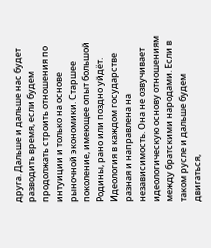друга. Дальше и дальше нас будет разводить время, если будем продолжать строить отношения по интуиции и только на основе рыночной экономики. Старшее поколение, имеющее опыт большой Родины, рано или поздно уйдёт. Идеология в каждом государстве разная и направлена на независимость. Она не озвучивает идеологическую основу отношениям между братскими народами. Если в таком русле и дальше будем двигаться,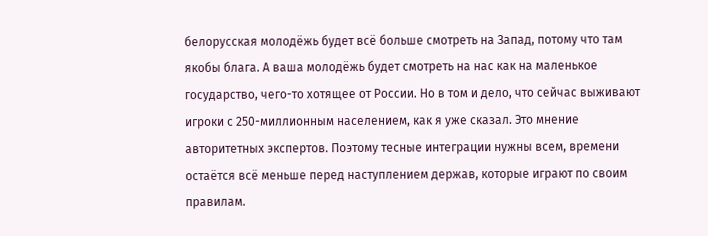белорусская молодёжь будет всё больше смотреть на Запад, потому что там якобы блага. А ваша молодёжь будет смотреть на нас как на маленькое государство, чего-то хотящее от России. Но в том и дело, что сейчас выживают игроки с 250-миллионным населением, как я уже сказал. Это мнение авторитетных экспертов. Поэтому тесные интеграции нужны всем, времени остаётся всё меньше перед наступлением держав, которые играют по своим правилам.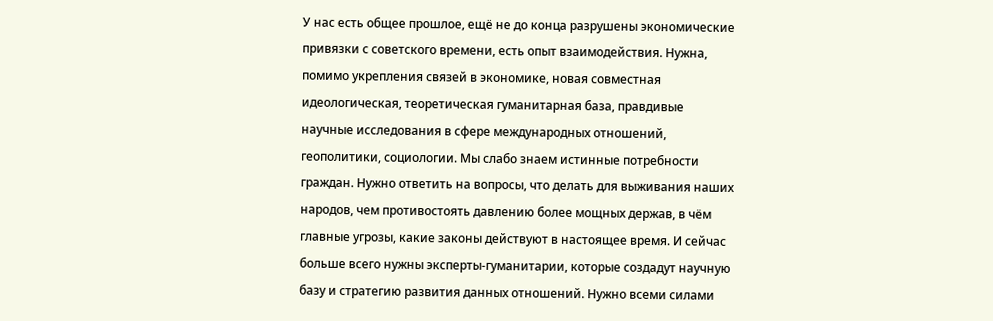У нас есть общее прошлое, ещё не до конца разрушены экономические привязки с советского времени, есть опыт взаимодействия. Нужна, помимо укрепления связей в экономике, новая совместная идеологическая, теоретическая гуманитарная база, правдивые научные исследования в сфере международных отношений, геополитики, социологии. Мы слабо знаем истинные потребности граждан. Нужно ответить на вопросы, что делать для выживания наших народов, чем противостоять давлению более мощных держав, в чём главные угрозы, какие законы действуют в настоящее время. И сейчас больше всего нужны эксперты-гуманитарии, которые создадут научную базу и стратегию развития данных отношений. Нужно всеми силами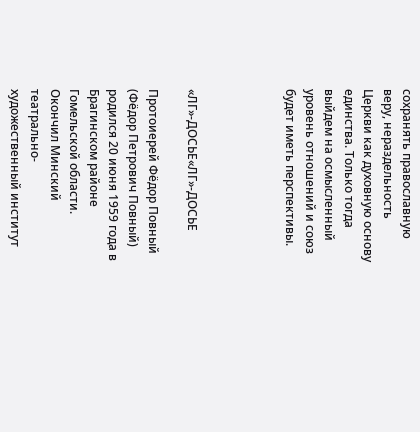сохранять православную веру, нераздельность Церкви как духовную основу единства. Только тогда выйдем на осмысленный уровень отношений и союз будет иметь перспективы.




«ЛГ»-ДОСЬЕ«ЛГ»-ДОСЬЕ

Протоиерей Фёдор Повный (Фёдор Петрович Повный) родился 20 июня 1959 года в Брагинском районе Гомельской области. Окончил Минский театрально-художественный институт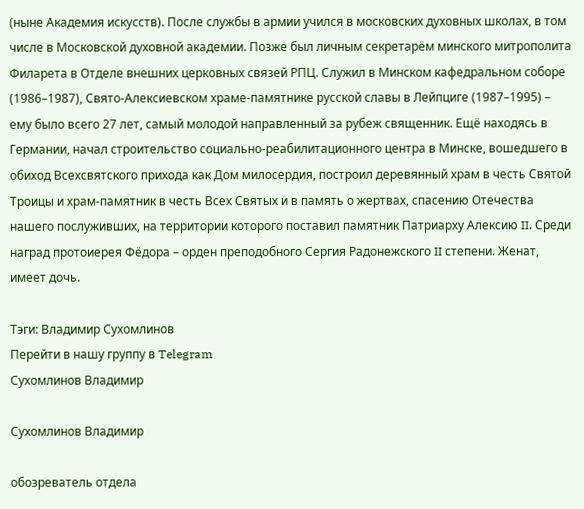(ныне Академия искусств). После службы в армии учился в московских духовных школах, в том числе в Московской духовной академии. Позже был личным секретарём минского митрополита Филарета в Отделе внешних церковных связей РПЦ. Служил в Минском кафедральном соборе (1986–1987), Свято-Алексиевском храме-памятнике русской славы в Лейпциге (1987–1995) – ему было всего 27 лет, самый молодой направленный за рубеж священник. Ещё находясь в Германии, начал строительство социально-реабилитационного центра в Минске, вошедшего в обиход Всехсвятского прихода как Дом милосердия, построил деревянный храм в честь Святой Троицы и храм-памятник в честь Всех Святых и в память о жертвах, спасению Отечества нашего послуживших, на территории которого поставил памятник Патриарху Алексию II. Среди наград протоиерея Фёдора – орден преподобного Сергия Радонежского II степени. Женат, имеет дочь.

Тэги: Владимир Сухомлинов
Перейти в нашу группу в Telegram
Сухомлинов Владимир

Сухомлинов Владимир

обозреватель отдела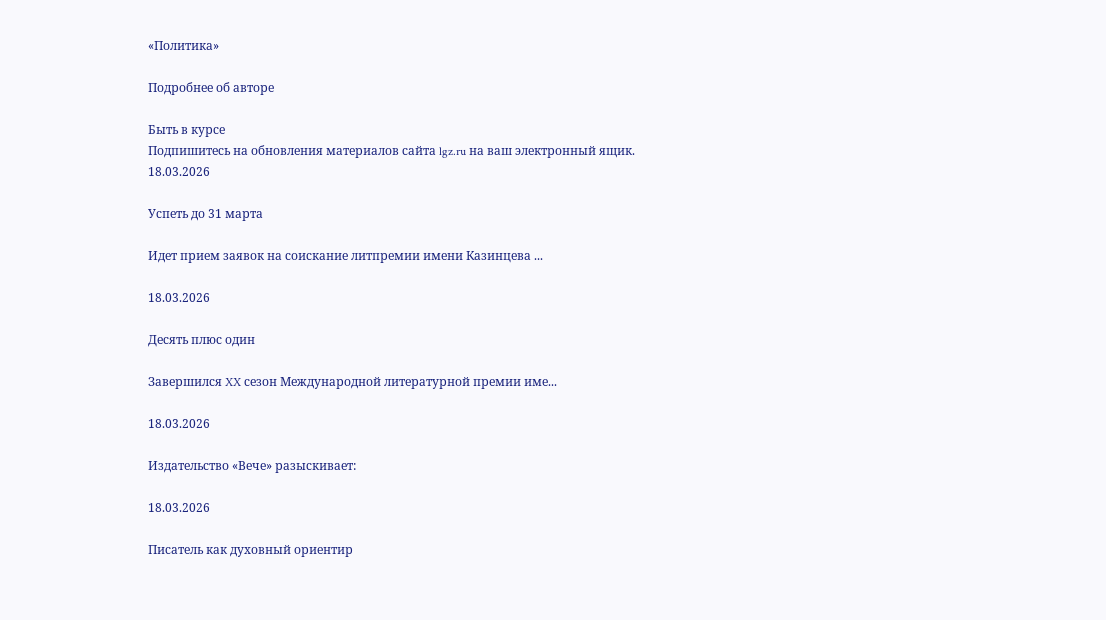«Политика»

Подробнее об авторе

Быть в курсе
Подпишитесь на обновления материалов сайта lgz.ru на ваш электронный ящик.
18.03.2026

Успеть до 31 марта

Идет прием заявок на соискание литпремии имени Казинцева ...

18.03.2026

Десять плюс один

Завершился XX сезон Международной литературной премии име...

18.03.2026

Издательство «Вече» разыскивает:

18.03.2026

Писатель как духовный ориентир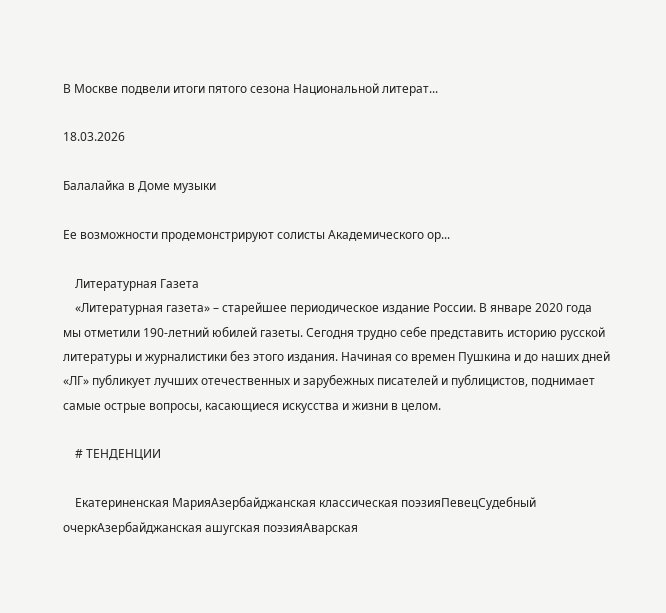В Москве подвели итоги пятого сезона Национальной литерат...

18.03.2026

Балалайка в Доме музыки

Ее возможности продемонстрируют солисты Академического ор...

    Литературная Газета
    «Литературная газета» – старейшее периодическое издание России. В январе 2020 года мы отметили 190-летний юбилей газеты. Сегодня трудно себе представить историю русской литературы и журналистики без этого издания. Начиная со времен Пушкина и до наших дней «ЛГ» публикует лучших отечественных и зарубежных писателей и публицистов, поднимает самые острые вопросы, касающиеся искусства и жизни в целом.

    # ТЕНДЕНЦИИ

    Екатериненская МарияАзербайджанская классическая поэзияПевецСудебный очеркАзербайджанская ашугская поэзияАварская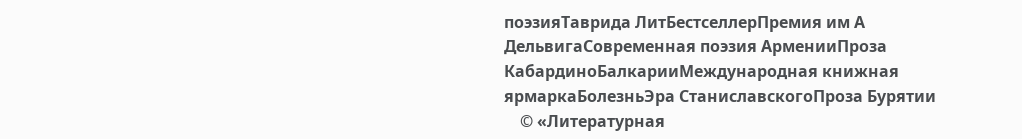поэзияТаврида ЛитБестселлерПремия им А ДельвигаСовременная поэзия АрменииПроза КабардиноБалкарииМеждународная книжная ярмаркаБолезньЭра СтаниславскогоПроза Бурятии
    © «Литературная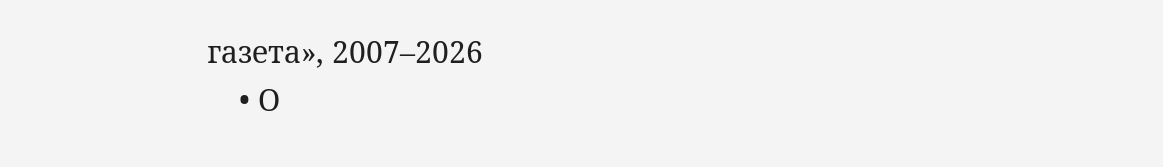газета», 2007–2026
    • О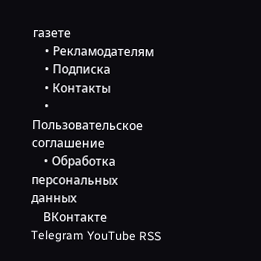газете
    • Рекламодателям
    • Подписка
    • Контакты
    • Пользовательское соглашение
    • Обработка персональных данных
    ВКонтакте Telegram YouTube RSS